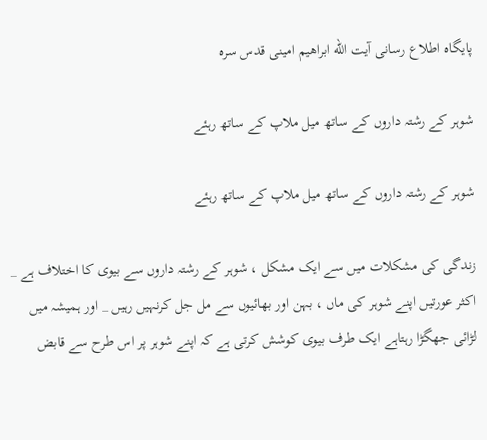پایگاه اطلاع رسانی آیت الله ابراهیم امینی قدس سره

شوہر كے رشتہ داروں كے ساتھ ميل ملاپ كے ساتھ رہئے

شوہر کے رشتہ داروں کے ساتھ میل ملاپ کے ساتھ رہئے

زندگى کى مشکلات میں سے ایک مشکل ، شوہر کے رشتہ داروں سے بیوى کا اختلاف ہے _ اکثر عورتیں اپنے شوہر کى ماں ، بہن اور بھائیوں سے مل جل کرنہیں رہیں _ اور ہمیشہ میں لڑائی جھگڑا رہتاہے ایک طرف بیوى کوشش کرتى ہے کہ اپنے شوہر پر اس طرح سے قابض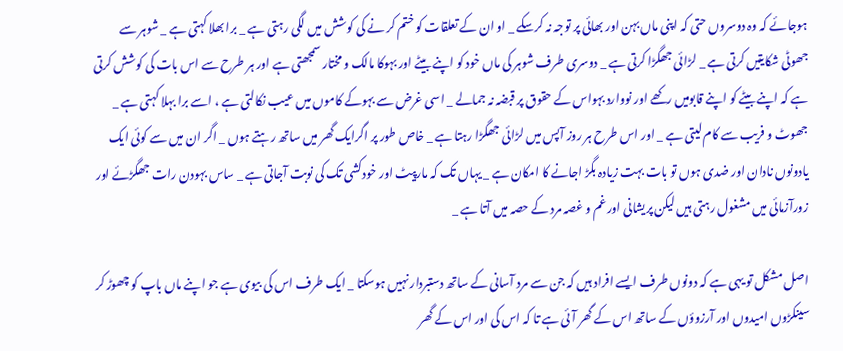ہوجائے کہ وہ دوسروں حتى کہ اپنى ماں بہن اور بھائی پر توجہ نہ کرسکے _ او ان کے تعلقات کو ختم کر نے کى کوشش میں لگى رہتى ہے _ برا بھلا کہتى ہے _ شوہر سے جھوٹى شکایتیں کرتى ہے _ لڑائی جھگڑا کرتى ہے _ دوسرى طرف شوہر کى ماں خود کو اپنے بیٹے اور بہوکا مالک و مختار سمجھتى ہے اور ہر طرح سے اس بات کى کوشش کرتى ہے کہ اپنے بیٹے کو اپنے قابومیں رکھے اور نووارد بہواس کے حقوق پر قبضہ نہ جمالے _ اسى غرض سے بہوکے کاموں میں عیب نکالتى ہے ، اسے برا بہلا کہتى ہے _ جھوٹ و فریب سے کام لیتى ہے _ اور اس طرح ہر روز آپس میں لڑائی جھگڑا رہتا ہے _ خاص طور پر اگرایک گھر میں ساتھ رہتے ہوں _ اگر ان میں سے کوئی ایک یادونوں نادان اور ضدى ہوں تو بات بہت زیادہ بگڑ اجانے کا امکان ہے _ یہاں تک کہ مارپیٹ اور خودکشى تک کى نوبت آجاتى ہے _ ساس بہودن رات جھگڑئے اور زورآزمائی میں مشغول رہتى ہیں لیکن پریشانى اور غم و غصہ مرد کے حصہ میں آتا ہے _

اصل مشکل تو یہى ہے کہ دونوں طرف ایسے افراد ہیں کہ جن سے مرد آسانى کے ساتھ دستبردار نہیں ہوسکتا _ ایک طرف اس کى بیوى ہے جو اپنے ماں باپ کو چھوڑ کر سینکڑوں امیدوں اور آرزوؤں کے ساتھ اس کے گھر آئی ہے تا کہ اس کى اور اس کے گھر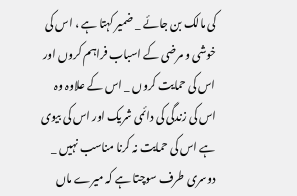کى مالک بن جائے _ ضمیر کہتا ہے ، اس کى خوشى و مرضى کے اسباب فراہم کروں اور اس کى حمایت کروں _ اس کے علاوہ وہ اس کى زندگى کى دائمى شریک اور اس کى بیوى ہے اس کى حمایت نہ کرنا مناسب نہیں _ دوسرى طرف سوچتا ہے کہ میرے ماں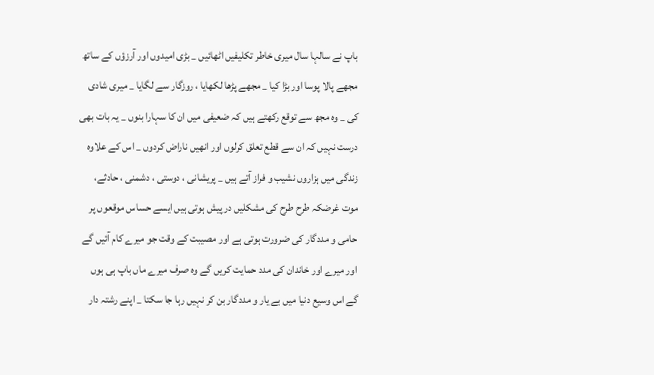باپ نے سالہا سال میرى خاطر تکلیفیں اٹھائیں _ بڑى امیدوں اور آرزؤں کے ساتھ مجھے پالا پوسا اور بڑا کیا _ مجھے پڑھا لکھایا ، روزگار سے لگایا _ میرى شادى کى _ وہ مجھ سے توقع رکھتے ہیں کہ ضعیفى میں ان کا سہارا بنوں _ یہ بات بھى درست نہیں کہ ان سے قطع تعلق کرلوں اور انھیں ناراض کردوں _ اس کے علاوہ زندگى میں ہزاروں نشیب و فراز آتے ہیں _ پریشانى ، دوستى ، دشمنى ، حادثے، موت غرضکہ طرح طرح کى مشکلیں در پیش ہوتى ہیں ایسے حساس موقعوں پر حامى و مددگار کى ضرورت ہوتى ہے اور مصیبت کے وقت جو میرے کام آئیں گے اور میرے اور خاندان کى مدد حمایت کریں گے وہ صرف میرے ماں باپ ہى ہوں گے اس وسیع دنیا میں بے یار و مددگار بن کر نہیں رہا جا سکتا _ اپنے رشتہ دار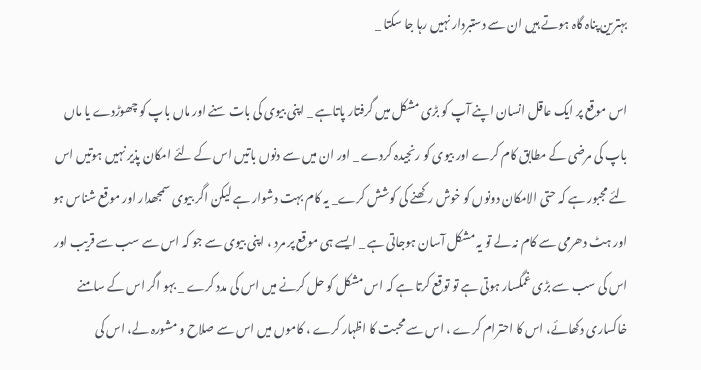بہترین پناہ گاہ ہوتے ہیں ان سے دستبردار نہیں رہا جا سکتا _

اس موقع پر ایک عاقل انسان اپنے آپ کو بڑى مشکل میں گرفتار پاتاہے _ اپنى بیوى کى بات سنے اور ماں باپ کو چھوڑدے یا ماں باپ کى مرضى کے مطابق کام کرے اور بیوى کو رنجیدہ کردے _ اور ان میں سے دنوں باتیں اس کے لئے امکان پذیر نہیں ہوتیں اس لئے مجبور ہے کہ حتى الامکان دونوں کو خوش رکھنے کى کوشش کرے_ یہ کام بہت دشوار ہے لیکن اگر بیوى سمجھدار اور موقع شناس ہو اور ہٹ دھرمى سے کام نہ لے تو یہ مشکل آسان ہوجاتى ہے _ ایسے ہى موقع پر مرد ، اپنى بیوى سے جو کہ اس سے سب سے قریب اور اس کى سب سے بڑى غمگسار ہوتى ہے تو توقع کرتا ہے کہ اس مشکل کو حل کرنے میں اس کى مدد کرے _ بہو اگر اس کے سامنے خاکسارى دکھائے، اس کا احترام کرے ، اس سے محبت کا اظہار کرے ، کاموں میں اس سے صلاح و مشورہ لے، اس کى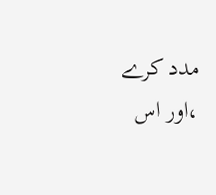مدد کرے ،اور اس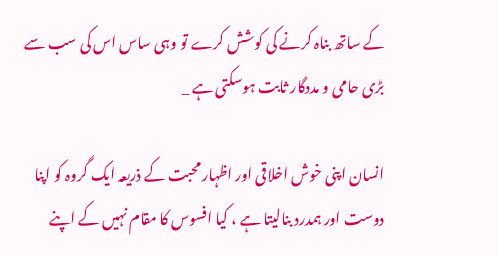کے ساتھ بناہ کرنے کى کوشش کرے تو وہى ساس اس کى سب سے بڑى حامى و مددگار ثابت ہوسکتى ہے _

انسان اپنى خوش اخلاقى اور اظہار محبت کے ذریعہ ایک گروہ کو اپنا دوست اور ہمدرد بنالیتا ہے ، کیا افسوس کا مقام نہیں کے اپنے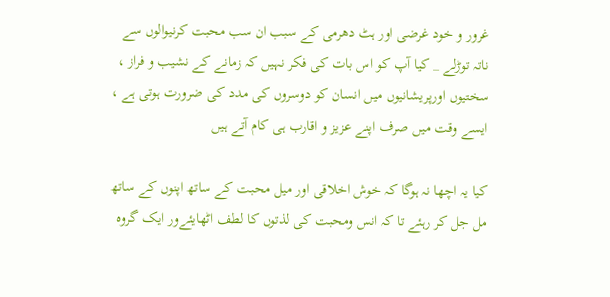غرور و خود غرضى اور ہٹ دھرمى کے سبب ان سب محبت کرنیوالوں سے ناتہ توڑلے _ کیا آپ کو اس بات کى فکر نہیں کہ زمانے کے نشیب و فراز ، سختیوں اورپریشانیوں میں انسان کو دوسروں کى مدد کى ضرورت ہوتى ہے ، ایسے وقت میں صرف اپنے عزیز و اقارب ہى کام آتے ہیں

کیا یہ اچھا نہ ہوگا کہ خوش اخلاقى اور میل محبت کے ساتھ اپنوں کے ساتھ مل جل کر رہئے تا کہ انس ومحبت کى لذتوں کا لطف اٹھایئےور ایک گروہ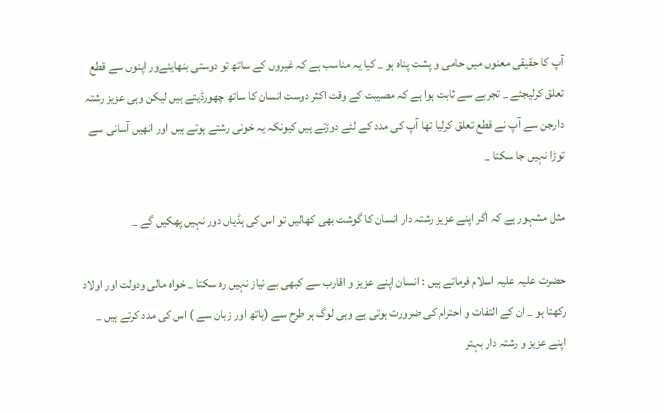آپ کا حقیقى معنوں میں حامى و پشت پناہ ہو _ کیا یہ مناسب ہے کہ غیروں کے ساتھ تو دوستى بنھایئےور اپنوں سے قطع تعلق کرلیجئے _ تجربے سے ثابت ہوا ہے کہ مصیبت کے وقت اکثر دوست انسان کا ساتھ چھورڈیتے ہیں لیکن وہى عزیز رشتہ دارجن سے آپ نے قطع تعلق کرلیا تھا آپ کى مدد کے لئے دوڑتے ہیں کیونکہ یہ خونى رشتے ہوتے ہیں اور انھیں آسانى سے توڑا نہیں جا سکتا _

مثل مشہور ہے کہ اگر اپنے عزیز رشتہ دار انسان کا گوشت بھى کھالیں تو اس کى ہڈیاں دور نہیں پھکیں گے _

حضرت علیہ علیہ اسلام فرماتے ہیں : انسان اپنے عزیز و اقارب سے کبھى بے نیاز نہیں رہ سکتا _ خواہ مالى ودولت اور اولاد رکھتا ہو _ ان کے التفات و احترام کى ضرورت ہوتى ہے وہى لوگ ہر طرح سے (ہاتھ اور زبان سے ) اس کى مدد کرتے ہیں _ اپنے عزیز و رشتہ دار بہتر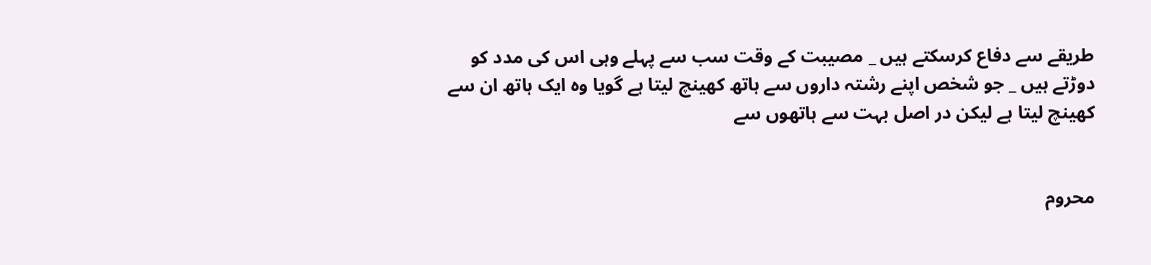طریقے سے دفاع کرسکتے ہیں _ مصیبت کے وقت سب سے پہلے وہى اس کى مدد کو دوڑتے ہیں _ جو شخص اپنے رشتہ داروں سے ہاتھ کھینچ لیتا ہے گویا وہ ایک ہاتھ ان سے کھینچ لیتا ہے لیکن در اصل بہت سے ہاتھوں سے


محروم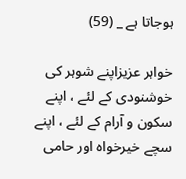ہوجاتا ہے _ (59)

خواہر عزیزاپنے شوہر کى خوشنودى کے لئے ، اپنے سکون و آرام کے لئے ، اپنے سچے خیرخواہ اور حامى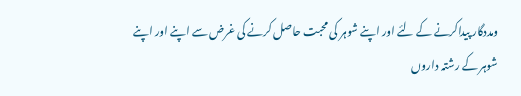ومددگار پیداکرنے کے لئے اور اپنے شوہر کى محبت حاصل کرنے کى غرض سے اپنے اور اپنے شوہر کے رشتہ داروں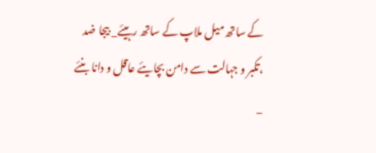کے ساتھ میل ملاپ کے ساتھ رہیئے_ بیجا ضد ،تکبر و جہالت سے دامن بچایئے عاقل و دانا بنئے _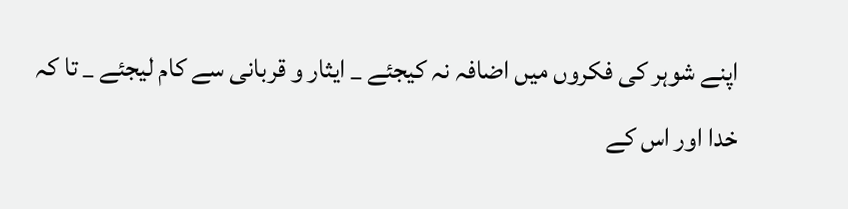اپنے شوہر کى فکروں میں اضافہ نہ کیجئے _ ایثار و قربانى سے کام لیجئے _ تا کہ خدا اور اس کے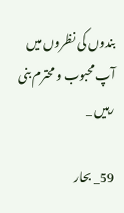بندوں کى نظروں میں آپ محبوب و محترم بنى رہیں _

59_ بحار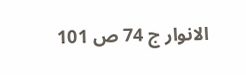الانوار ج 74 ص 101